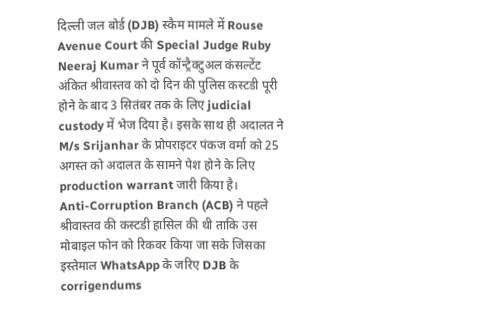दिल्ली जल बोर्ड (DJB) स्कैम मामले में Rouse Avenue Court की Special Judge Ruby Neeraj Kumar ने पूर्व कॉन्ट्रैक्टुअल कंसल्टेंट अंकित श्रीवास्तव को दो दिन की पुलिस कस्टडी पूरी होने के बाद 3 सितंबर तक के लिए judicial custody में भेज दिया है। इसके साथ ही अदालत ने M/s Srijanhar के प्रोपराइटर पंकज वर्मा को 25 अगस्त को अदालत के सामने पेश होने के लिए production warrant जारी किया है।
Anti-Corruption Branch (ACB) ने पहले श्रीवास्तव की कस्टडी हासिल की थी ताकि उस मोबाइल फोन को रिकवर किया जा सके जिसका इस्तेमाल WhatsApp के जरिए DJB के corrigendums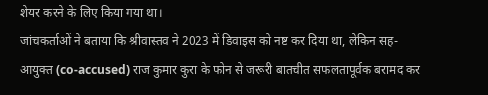शेयर करने के लिए किया गया था।
जांचकर्ताओं ने बताया कि श्रीवास्तव ने 2023 में डिवाइस को नष्ट कर दिया था, लेकिन सह-आयुक्त (co-accused) राज कुमार कुरा के फोन से जरूरी बातचीत सफलतापूर्वक बरामद कर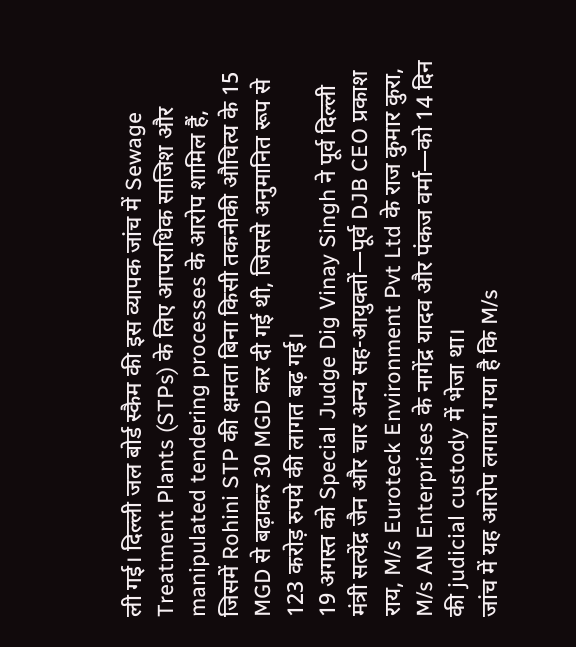ली गई। दिल्ली जल बोर्ड स्कैम की इस व्यापक जांच में Sewage Treatment Plants (STPs) के लिए आपराधिक साजिश और manipulated tendering processes के आरोप शामिल हैं, जिसमें Rohini STP की क्षमता बिना किसी तकनीकी औचित्य के 15 MGD से बढ़ाकर 30 MGD कर दी गई थी, जिससे अनुमानित रूप से 123 करोड़ रुपये की लागत बढ़ गई।
19 अगस्त को Special Judge Dig Vinay Singh ने पूर्व दिल्ली मंत्री सत्येंद्र जैन और चार अन्य सह-आयुक्तों—पूर्व DJB CEO प्रकाश राय, M/s Euroteck Environment Pvt Ltd के राज कुमार कुरा, M/s AN Enterprises के नागेंद्र यादव और पंकज वर्मा—को 14 दिन की judicial custody में भेजा था।
जांच में यह आरोप लगाया गया है कि M/s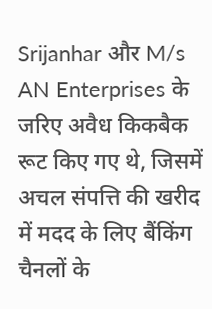Srijanhar और M/s AN Enterprises के जरिए अवैध किकबैक रूट किए गए थे, जिसमें अचल संपत्ति की खरीद में मदद के लिए बैंकिंग चैनलों के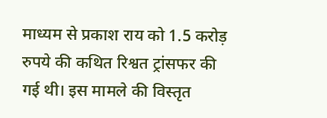माध्यम से प्रकाश राय को 1.5 करोड़ रुपये की कथित रिश्वत ट्रांसफर की गई थी। इस मामले की विस्तृत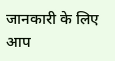जानकारी के लिए आप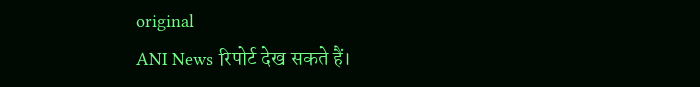original
ANI News रिपोर्ट देख सकते हैं।